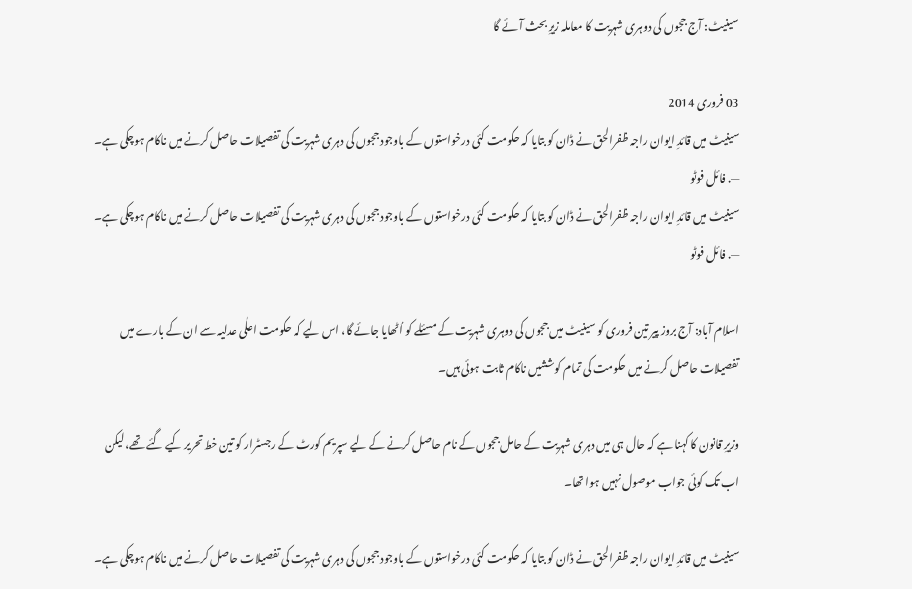سینیٹ: آج ججوں کی دوہری شہریت کا معاملہ زیرِ بحث آئے گا

03 فروری 2014
سینیٹ میں قائدِ ایوان راجہ ظفرالحق نے ڈان کو بتایا کہ حکومت کئی درخواستوں کے باوجود ججوں کی دہری شہریت کی تفصیلات حاصل کرنے میں ناکام ہوچکی ہے۔ —. فائل فوٹو
سینیٹ میں قائدِ ایوان راجہ ظفرالحق نے ڈان کو بتایا کہ حکومت کئی درخواستوں کے باوجود ججوں کی دہری شہریت کی تفصیلات حاصل کرنے میں ناکام ہوچکی ہے۔ —. فائل فوٹو

اسلام آباد: آج بروز پیر تین فروری کو سینیٹ میں ججوں کی دوہری شہریت کے مسئلے کو اُٹھایا جائے گا، اس لیے کہ حکومت اعلٰی عدلیہ سے ان کے بارے میں تفصیلات حاصل کرنے میں حکومت کی تمام کوششیں ناکام ثابت ہوئی ہیں۔

وزیرِ قانون کا کہنا ہے کہ حال ہی میں دہری شہریت کے حامل ججوں کے نام حاصل کرنے کے لیے سپریم کورٹ کے رجسٹرار کو تین خط تحریر کیے گئے تھے، لیکن اب تک کوئی جواب موصول نہیں ہوا تھا۔

سینیٹ میں قائدِ ایوان راجہ ظفرالحق نے ڈان کو بتایا کہ حکومت کئی درخواستوں کے باوجود ججوں کی دہری شہریت کی تفصیلات حاصل کرنے میں ناکام ہوچکی ہے۔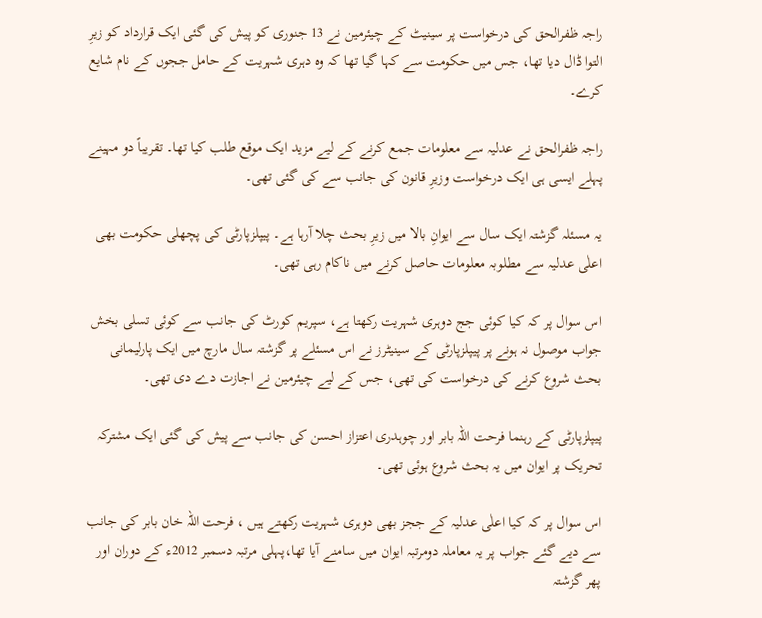راجہ ظفرالحق کی درخواست پر سینیٹ کے چیئرمین نے 13 جنوری کو پیش کی گئی ایک قرارداد کو زیرِ التوا ڈال دیا تھا، جس میں حکومت سے کہا گیا تھا کہ وہ دہری شہریت کے حامل ججوں کے نام شایع کرے۔

راجہ ظفرالحق نے عدلیہ سے معلومات جمع کرنے کے لیے مزید ایک موقع طلب کیا تھا۔ تقریباً دو مہینے پہلے ایسی ہی ایک درخواست وزیرِ قانون کی جانب سے کی گئی تھی۔

یہ مسئلہ گزشتہ ایک سال سے ایوانِ بالا میں زیرِ بحث چلا آرہا ہے۔ پیپلزپارٹی کی پچھلی حکومت بھی اعلٰی عدلیہ سے مطلوبہ معلومات حاصل کرنے میں ناکام رہی تھی۔

اس سوال پر کہ کیا کوئی جج دوہری شہریت رکھتا ہے، سپریم کورٹ کی جانب سے کوئی تسلی بخش جواب موصول نہ ہونے پر پیپلزپارٹی کے سینیٹرز نے اس مسئلے پر گزشتہ سال مارچ میں ایک پارلیمانی بحث شروع کرنے کی درخواست کی تھی، جس کے لیے چیئرمین نے اجازت دے دی تھی۔

پیپلزپارٹی کے رہنما فرحت اللہ بابر اور چوہدری اعتزاز احسن کی جانب سے پیش کی گئی ایک مشترکہ تحریک پر ایوان میں یہ بحث شروع ہوئی تھی۔

اس سوال پر کہ کیا اعلٰی عدلیہ کے ججز بھی دوہری شہریت رکھتے ہیں ، فرحت اللہ خان بابر کی جانب سے دیے گئے جواب پر یہ معاملہ دومرتبہ ایوان میں سامنے آیا تھا،پہلی مرتبہ دسمبر 2012ء کے دوران اور پھر گزشتہ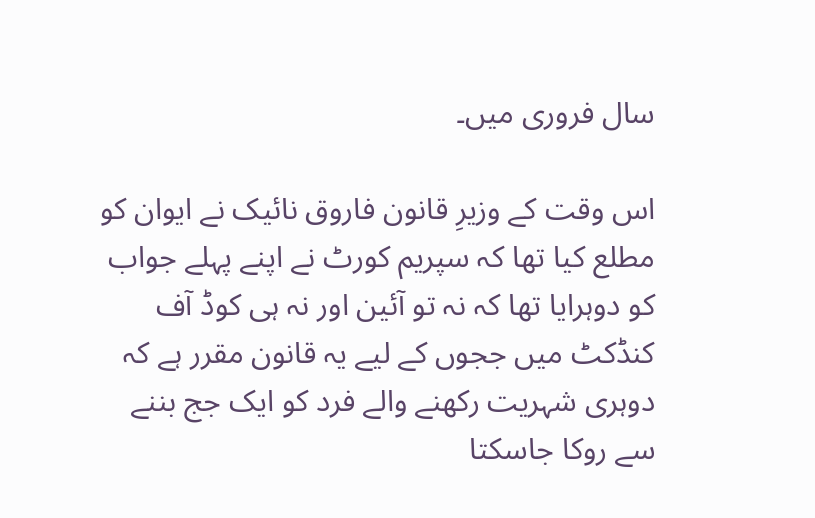سال فروری میں۔

اس وقت کے وزیرِ قانون فاروق نائیک نے ایوان کو مطلع کیا تھا کہ سپریم کورٹ نے اپنے پہلے جواب کو دوہرایا تھا کہ نہ تو آئین اور نہ ہی کوڈ آف کنڈکٹ میں ججوں کے لیے یہ قانون مقرر ہے کہ دوہری شہریت رکھنے والے فرد کو ایک جج بننے سے روکا جاسکتا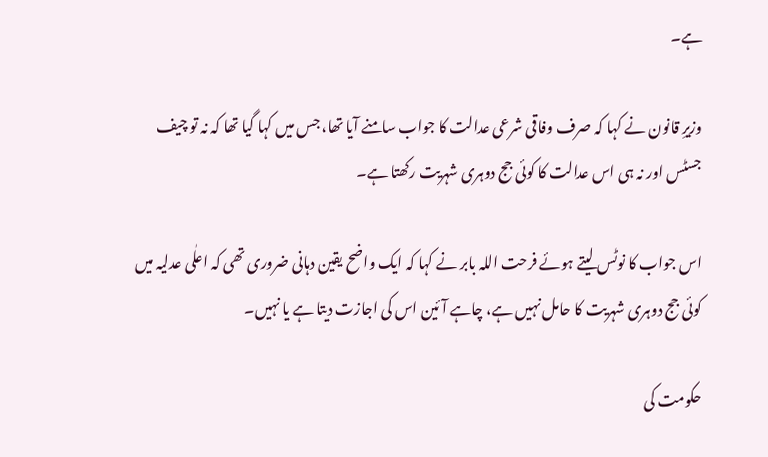ہے۔

وزیرِ قانون نے کہا کہ صرف وفاقی شرعی عدالت کا جواب سامنے آیا تھا، جس میں کہا گیا تھا کہ نہ تو چیف جسٹس اور نہ ہی اس عدالت کا کوئی جج دوہری شہریت رکھتا ہے۔

اس جواب کا نوٹس لیتے ہوئے فرحت اللہ بابر نے کہا کہ ایک واضح یقین دہانی ضروری تھی کہ اعلٰی عدلیہ میں کوئی جج دوہری شہریت کا حامل نہیں ہے، چاہے آئین اس کی اجازت دیتا ہے یا نہیں۔

حکومت کی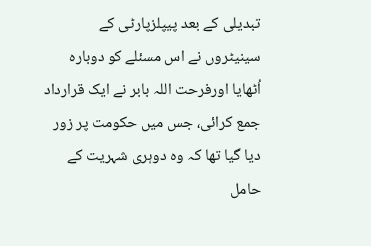تبدیلی کے بعد پیپلزپارٹی کے سینیٹروں نے اس مسئلے کو دوبارہ اُٹھایا اورفرحت اللہ بابر نے ایک قرارداد جمع کرائی، جس میں حکومت پر زور دیا گیا تھا کہ وہ دوہری شہریت کے حامل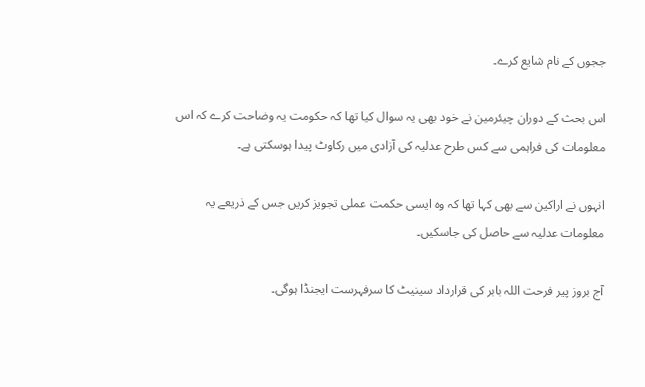ججوں کے نام شایع کرے۔

اس بحث کے دوران چیئرمین نے خود بھی یہ سوال کیا تھا کہ حکومت یہ وضاحت کرے کہ اس معلومات کی فراہمی سے کس طرح عدلیہ کی آزادی میں رکاوٹ پیدا ہوسکتی ہے۔

انہوں نے اراکین سے بھی کہا تھا کہ وہ ایسی حکمت عملی تجویز کریں جس کے ذریعے یہ معلومات عدلیہ سے حاصل کی جاسکیں۔

آج بروز پیر فرحت اللہ بابر کی قرارداد سینیٹ کا سرفہرست ایجنڈا ہوگی۔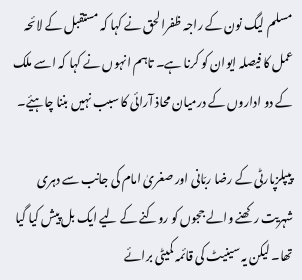مسلم لیگ نون کے راجہ ظفرالحق نے کہا کہ مستقبل کے لائحہ عمل کا فیصلہ ایوان کو کرنا ہے۔ تاہم انہوں نے کہا کہ اسے ملک کے دو اداروں کے درمیان محاذ آرائی کا سبب نہیں بننا چاہیٔے۔

پیپلزپارٹی کے رضا ربّانی اور صغریٰ امام کی جانب سے دہری شہریت رکھنے والے ججوں کو روکنے کے لیے ایک بل پیش کیا گیا تھا۔ لیکن یہ سینیٹ کی قائمہ کمیٹی برائے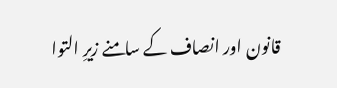قانون اور انصاف کے سامنے زیرِ التوا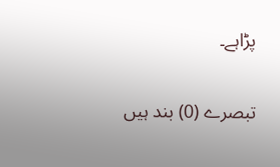پڑاہے۔

تبصرے (0) بند ہیں